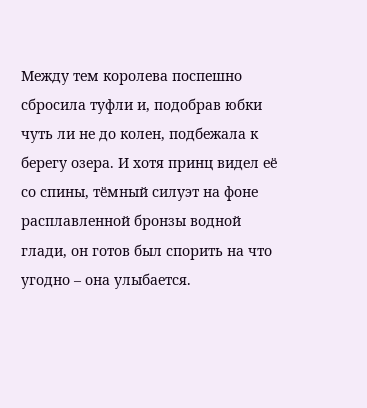Между тем королева поспешно сбросила туфли и, подобрав юбки чуть ли не до колен, подбежала к берегу озера. И хотя принц видел её со спины, тёмный силуэт на фоне расплавленной бронзы водной глади, он готов был спорить на что угодно – она улыбается.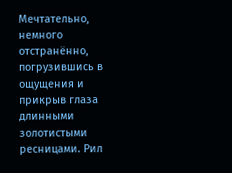Мечтательно, немного отстранённо, погрузившись в ощущения и прикрыв глаза длинными золотистыми ресницами. Рил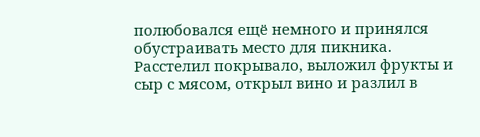полюбовался ещё немного и принялся обустраивать место для пикника. Расстелил покрывало, выложил фрукты и сыр с мясом, открыл вино и разлил в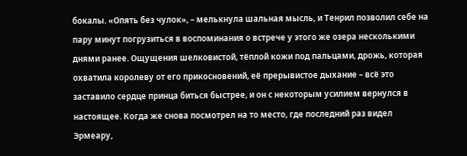бокалы. «Опять без чулок», – мелькнула шальная мысль, и Тенрил позволил себе на пару минут погрузиться в воспоминания о встрече у этого же озера несколькими днями ранее. Ощущения шелковистой, тёплой кожи под пальцами, дрожь, которая охватила королеву от его прикосновений, её прерывистое дыхание – всё это заставило сердце принца биться быстрее, и он с некоторым усилием вернулся в настоящее. Когда же снова посмотрел на то место, где последний раз видел Эрмеару,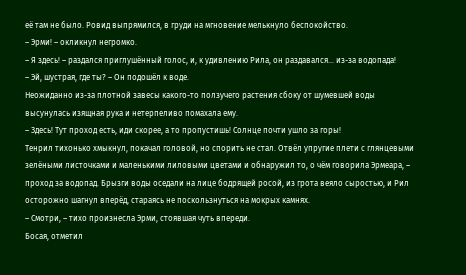её там не было. Ровид выпрямился, в груди на мгновение мелькнуло беспокойство.
– Эрми! – окликнул негромко.
– Я здесь! – раздался приглушённый голос, и, к удивлению Рила, он раздавался… из-за водопада!
– Эй, шустрая, где ты? – Он подошёл к воде.
Неожиданно из-за плотной завесы какого-то ползучего растения сбоку от шумевшей воды высунулась изящная рука и нетерпеливо помахала ему.
– Здесь! Тут проход есть, иди скорее, а то пропустишь! Солнце почти ушло за горы!
Тенрил тихонько хмыкнул, покачал головой, но спорить не стал. Отвёл упругие плети с глянцевыми зелёными листочками и маленькими лиловыми цветами и обнаружил то, о чём говорила Эрмеара, – проход за водопад. Брызги воды оседали на лице бодрящей росой, из грота веяло сыростью, и Рил осторожно шагнул вперёд, стараясь не поскользнуться на мокрых камнях.
– Смотри, – тихо произнесла Эрми, стоявшая чуть впереди.
Босая, отметил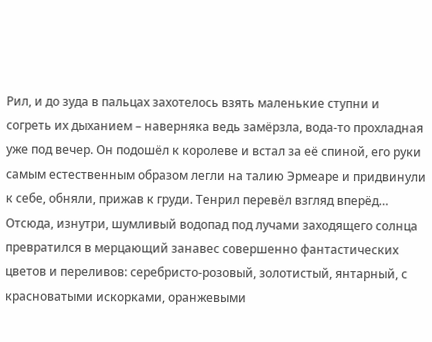Рил, и до зуда в пальцах захотелось взять маленькие ступни и согреть их дыханием – наверняка ведь замёрзла, вода-то прохладная уже под вечер. Он подошёл к королеве и встал за её спиной, его руки самым естественным образом легли на талию Эрмеаре и придвинули к себе, обняли, прижав к груди. Тенрил перевёл взгляд вперёд…
Отсюда, изнутри, шумливый водопад под лучами заходящего солнца превратился в мерцающий занавес совершенно фантастических цветов и переливов: серебристо-розовый, золотистый, янтарный, с красноватыми искорками, оранжевыми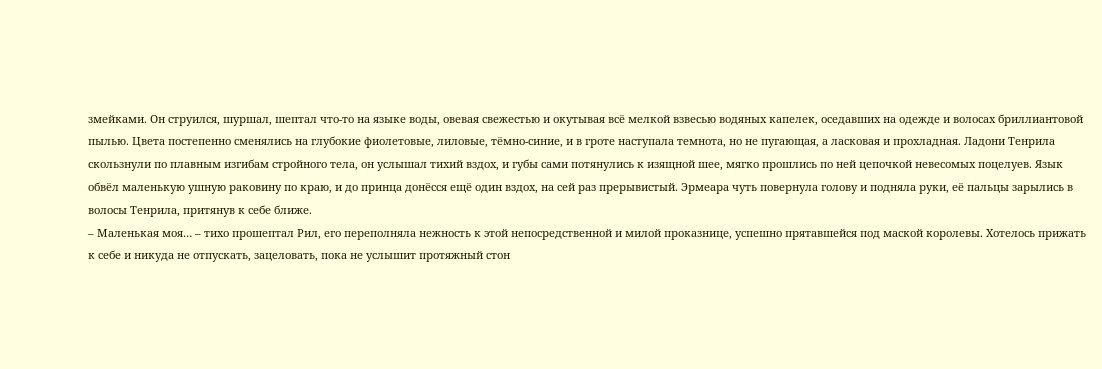змейками. Он струился, шуршал, шептал что-то на языке воды, овевая свежестью и окутывая всё мелкой взвесью водяных капелек, оседавших на одежде и волосах бриллиантовой пылью. Цвета постепенно сменялись на глубокие фиолетовые, лиловые, тёмно-синие, и в гроте наступала темнота, но не пугающая, а ласковая и прохладная. Ладони Тенрила скользнули по плавным изгибам стройного тела, он услышал тихий вздох, и губы сами потянулись к изящной шее, мягко прошлись по ней цепочкой невесомых поцелуев. Язык обвёл маленькую ушную раковину по краю, и до принца донёсся ещё один вздох, на сей раз прерывистый. Эрмеара чуть повернула голову и подняла руки, её пальцы зарылись в волосы Тенрила, притянув к себе ближе.
– Маленькая моя… – тихо прошептал Рил, его переполняла нежность к этой непосредственной и милой проказнице, успешно прятавшейся под маской королевы. Хотелось прижать к себе и никуда не отпускать, зацеловать, пока не услышит протяжный стон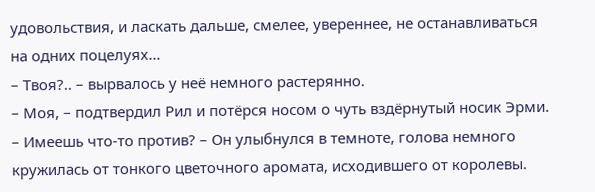удовольствия, и ласкать дальше, смелее, увереннее, не останавливаться на одних поцелуях…
– Твоя?.. – вырвалось у неё немного растерянно.
– Моя, – подтвердил Рил и потёрся носом о чуть вздёрнутый носик Эрми. – Имеешь что-то против? – Он улыбнулся в темноте, голова немного кружилась от тонкого цветочного аромата, исходившего от королевы.